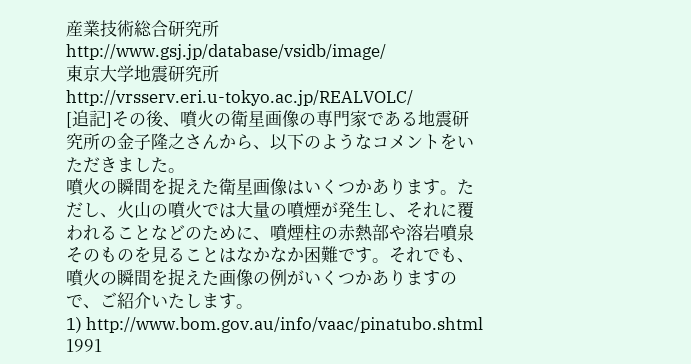産業技術総合研究所
http://www.gsj.jp/database/vsidb/image/
東京大学地震研究所
http://vrsserv.eri.u-tokyo.ac.jp/REALVOLC/
[追記]その後、噴火の衛星画像の専門家である地震研究所の金子隆之さんから、以下のようなコメントをいただきました。
噴火の瞬間を捉えた衛星画像はいくつかあります。ただし、火山の噴火では大量の噴煙が発生し、それに覆われることなどのために、噴煙柱の赤熱部や溶岩噴泉そのものを見ることはなかなか困難です。それでも、噴火の瞬間を捉えた画像の例がいくつかありますので、ご紹介いたします。
1) http://www.bom.gov.au/info/vaac/pinatubo.shtml
1991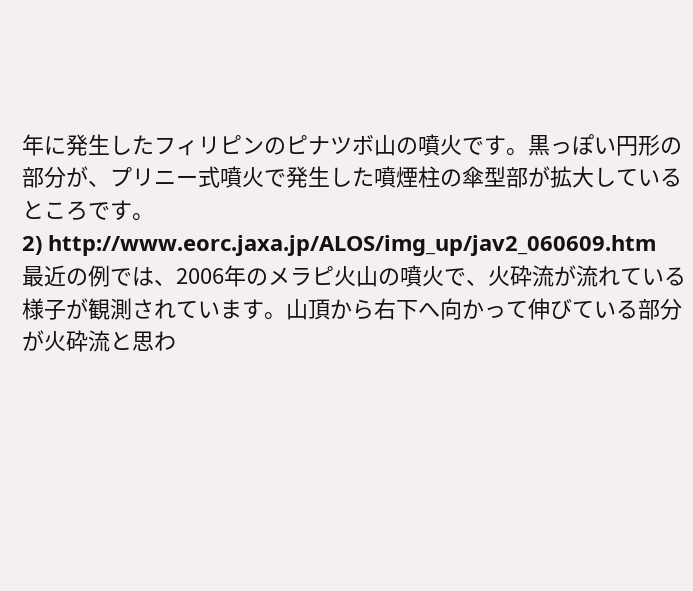年に発生したフィリピンのピナツボ山の噴火です。黒っぽい円形の部分が、プリニー式噴火で発生した噴煙柱の傘型部が拡大しているところです。
2) http://www.eorc.jaxa.jp/ALOS/img_up/jav2_060609.htm
最近の例では、2006年のメラピ火山の噴火で、火砕流が流れている様子が観測されています。山頂から右下へ向かって伸びている部分が火砕流と思わ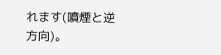れます(噴煙と逆方向)。